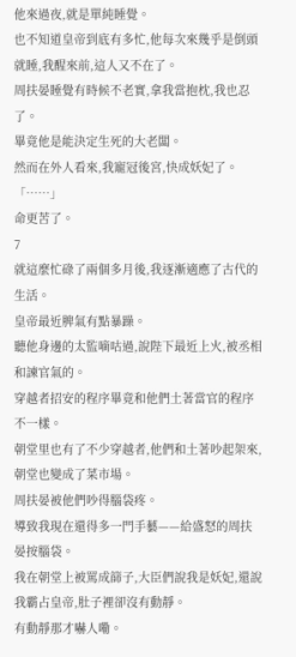他來過夜,就是單純睡覺。
也不知道皇帝到底有多忙,他每次來幾乎是倒頭就睡,我醒來前,這人又不在了。
周扶晏睡覺有時候不老實,拿我當抱枕,我也忍了。
畢竟他是能決定生死的大老闆。
然而在外人看來,我寵冠後宮,快成妖妃了。
「……」
命更苦了。
7
就這麼忙碌了兩個多月後,我逐漸適應了古代的生活。
皇帝最近脾氣有點暴躁。
聽他身邊的太監嘀咕過,說陛下最近上火,被丞相和諫官氣的。
穿越者招安的程序畢竟和他們土著當官的程序不一樣。
朝堂里也有了不少穿越者,他們和土著吵起架來,朝堂也變成了菜市場。
周扶晏被他們吵得腦袋疼。
導致我現在還得多一門手藝——給盛怒的周扶晏按腦袋。
我在朝堂上被罵成篩子,大臣們說我是妖妃,還說我霸占皇帝,肚子裡卻沒有動靜。
有動靜那才嚇人嘞。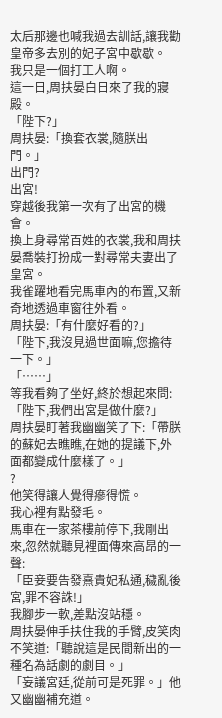太后那邊也喊我過去訓話,讓我勸皇帝多去別的妃子宮中歇歇。
我只是一個打工人啊。
這一日,周扶晏白日來了我的寢殿。
「陛下?」
周扶晏:「換套衣裳,隨朕出門。」
出門?
出宮!
穿越後我第一次有了出宮的機會。
換上身尋常百姓的衣裳,我和周扶晏喬裝打扮成一對尋常夫妻出了皇宮。
我雀躍地看完馬車內的布置,又新奇地透過車窗往外看。
周扶晏:「有什麼好看的?」
「陛下,我沒見過世面嘛,您擔待一下。」
「……」
等我看夠了坐好,終於想起來問:「陛下,我們出宮是做什麼?」
周扶晏盯著我幽幽笑了下:「帶朕的蘇妃去瞧瞧,在她的提議下,外面都變成什麼樣了。」
?
他笑得讓人覺得瘮得慌。
我心裡有點發毛。
馬車在一家茶樓前停下,我剛出來,忽然就聽見裡面傳來高昂的一聲:
「臣妾要告發熹貴妃私通,穢亂後宮,罪不容誅!」
我腳步一軟,差點沒站穩。
周扶晏伸手扶住我的手臂,皮笑肉不笑道:「聽說這是民間新出的一種名為話劇的劇目。」
「妄議宮廷,從前可是死罪。」他又幽幽補充道。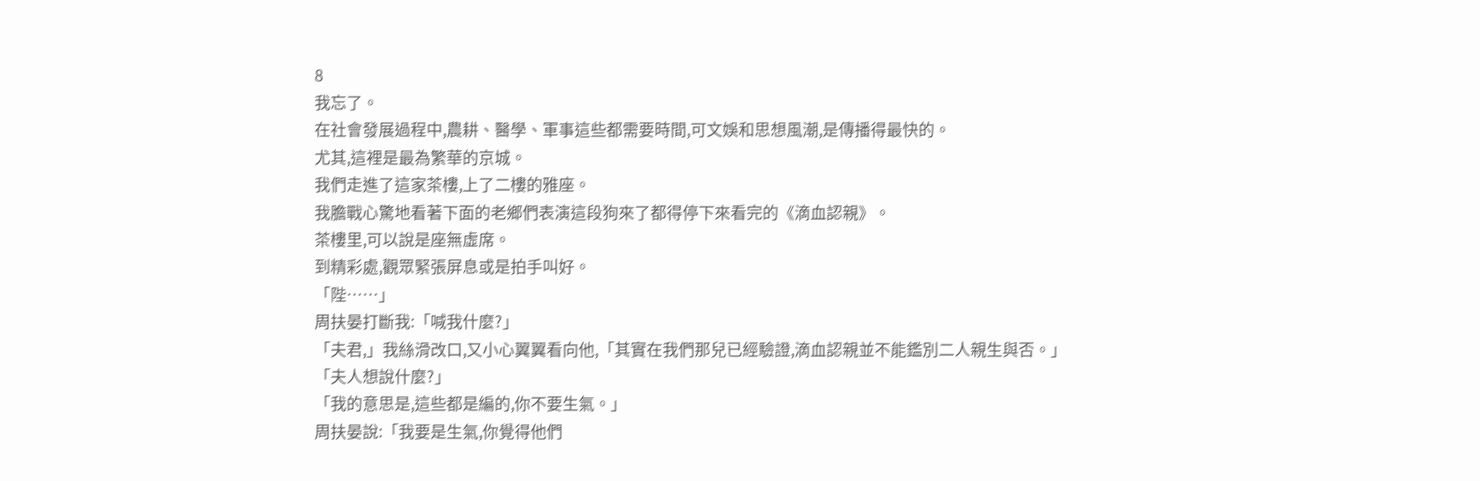8
我忘了。
在社會發展過程中,農耕、醫學、軍事這些都需要時間,可文娛和思想風潮,是傳播得最快的。
尤其,這裡是最為繁華的京城。
我們走進了這家茶樓,上了二樓的雅座。
我膽戰心驚地看著下面的老鄉們表演這段狗來了都得停下來看完的《滴血認親》。
茶樓里,可以說是座無虛席。
到精彩處,觀眾緊張屏息或是拍手叫好。
「陛……」
周扶晏打斷我:「喊我什麼?」
「夫君,」我絲滑改口,又小心翼翼看向他,「其實在我們那兒已經驗證,滴血認親並不能鑑別二人親生與否。」
「夫人想說什麼?」
「我的意思是,這些都是編的,你不要生氣。」
周扶晏說:「我要是生氣,你覺得他們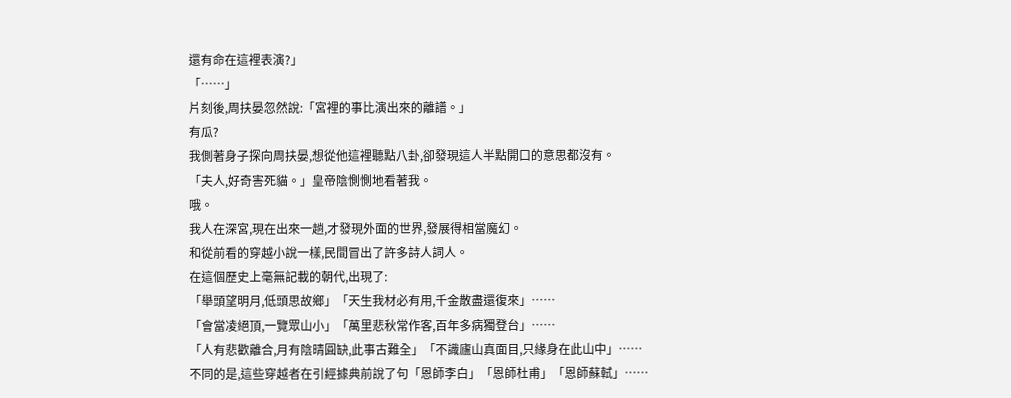還有命在這裡表演?」
「……」
片刻後,周扶晏忽然說:「宮裡的事比演出來的離譜。」
有瓜?
我側著身子探向周扶晏,想從他這裡聽點八卦,卻發現這人半點開口的意思都沒有。
「夫人,好奇害死貓。」皇帝陰惻惻地看著我。
哦。
我人在深宮,現在出來一趟,才發現外面的世界,發展得相當魔幻。
和從前看的穿越小說一樣,民間冒出了許多詩人詞人。
在這個歷史上毫無記載的朝代,出現了:
「舉頭望明月,低頭思故鄉」「天生我材必有用,千金散盡還復來」……
「會當凌絕頂,一覽眾山小」「萬里悲秋常作客,百年多病獨登台」……
「人有悲歡離合,月有陰晴圓缺,此事古難全」「不識廬山真面目,只緣身在此山中」……
不同的是,這些穿越者在引經據典前說了句「恩師李白」「恩師杜甫」「恩師蘇軾」……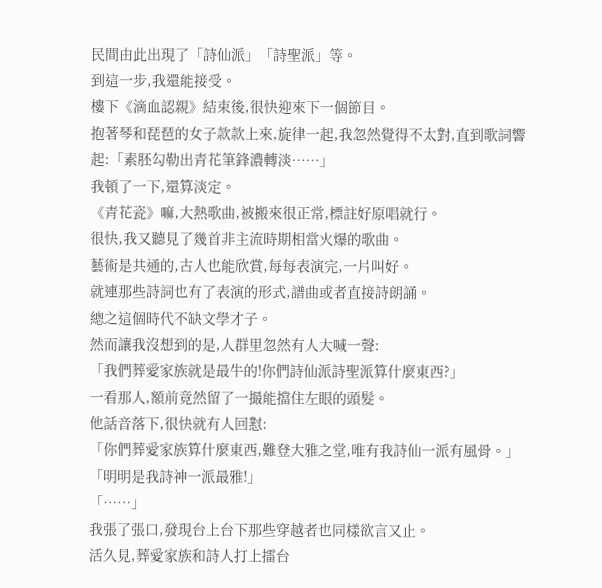民間由此出現了「詩仙派」「詩聖派」等。
到這一步,我還能接受。
樓下《滴血認親》結束後,很快迎來下一個節目。
抱著琴和琵琶的女子款款上來,旋律一起,我忽然覺得不太對,直到歌詞響起:「素胚勾勒出青花筆鋒濃轉淡……」
我頓了一下,還算淡定。
《青花瓷》嘛,大熱歌曲,被搬來很正常,標註好原唱就行。
很快,我又聽見了幾首非主流時期相當火爆的歌曲。
藝術是共通的,古人也能欣賞,每每表演完,一片叫好。
就連那些詩詞也有了表演的形式,譜曲或者直接詩朗誦。
總之這個時代不缺文學才子。
然而讓我沒想到的是,人群里忽然有人大喊一聲:
「我們葬愛家族就是最牛的!你們詩仙派詩聖派算什麼東西?」
一看那人,額前竟然留了一撮能擋住左眼的頭髮。
他話音落下,很快就有人回懟:
「你們葬愛家族算什麼東西,難登大雅之堂,唯有我詩仙一派有風骨。」
「明明是我詩神一派最雅!」
「……」
我張了張口,發現台上台下那些穿越者也同樣欲言又止。
活久見,葬愛家族和詩人打上擂台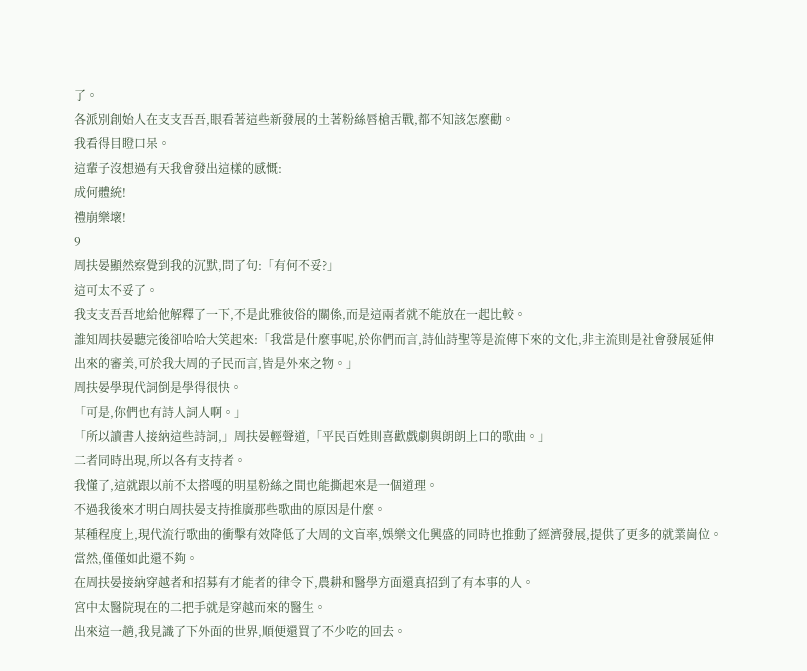了。
各派別創始人在支支吾吾,眼看著這些新發展的土著粉絲唇槍舌戰,都不知該怎麼勸。
我看得目瞪口呆。
這輩子沒想過有天我會發出這樣的感慨:
成何體統!
禮崩樂壞!
9
周扶晏顯然察覺到我的沉默,問了句:「有何不妥?」
這可太不妥了。
我支支吾吾地給他解釋了一下,不是此雅彼俗的關係,而是這兩者就不能放在一起比較。
誰知周扶晏聽完後卻哈哈大笑起來:「我當是什麼事呢,於你們而言,詩仙詩聖等是流傳下來的文化,非主流則是社會發展延伸出來的審美,可於我大周的子民而言,皆是外來之物。」
周扶晏學現代詞倒是學得很快。
「可是,你們也有詩人詞人啊。」
「所以讀書人接納這些詩詞,」周扶晏輕聲道,「平民百姓則喜歡戲劇與朗朗上口的歌曲。」
二者同時出現,所以各有支持者。
我懂了,這就跟以前不太搭嘎的明星粉絲之間也能撕起來是一個道理。
不過我後來才明白周扶晏支持推廣那些歌曲的原因是什麼。
某種程度上,現代流行歌曲的衝擊有效降低了大周的文盲率,娛樂文化興盛的同時也推動了經濟發展,提供了更多的就業崗位。
當然,僅僅如此還不夠。
在周扶晏接納穿越者和招募有才能者的律令下,農耕和醫學方面還真招到了有本事的人。
宮中太醫院現在的二把手就是穿越而來的醫生。
出來這一趟,我見識了下外面的世界,順便還買了不少吃的回去。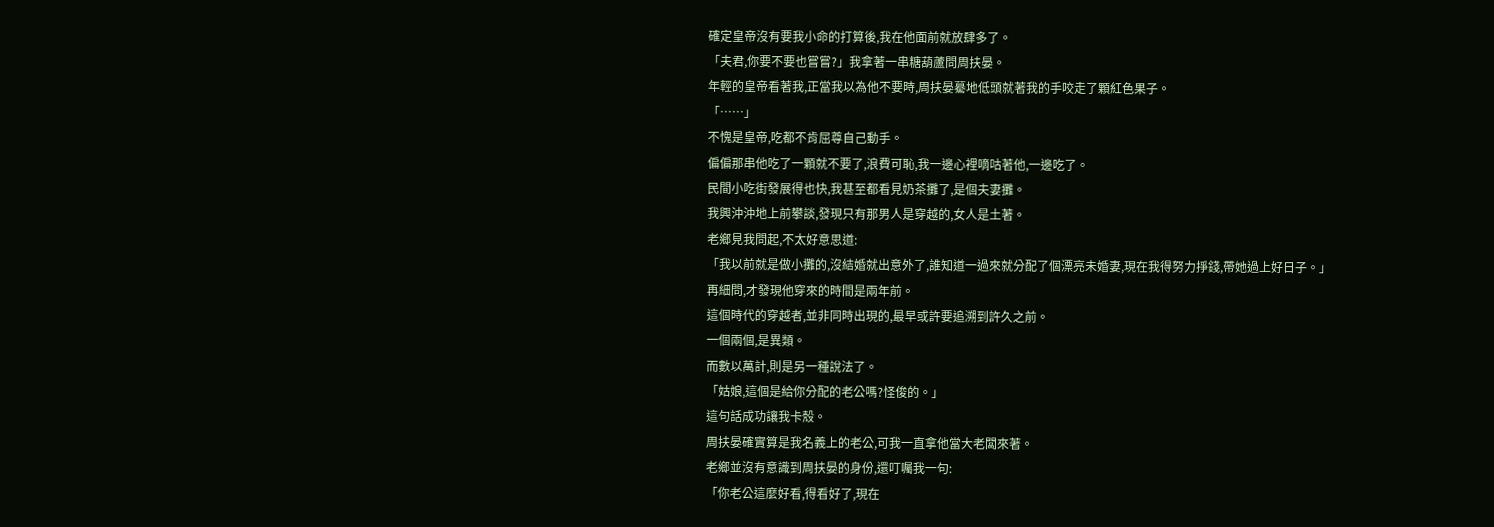確定皇帝沒有要我小命的打算後,我在他面前就放肆多了。
「夫君,你要不要也嘗嘗?」我拿著一串糖葫蘆問周扶晏。
年輕的皇帝看著我,正當我以為他不要時,周扶晏驀地低頭就著我的手咬走了顆紅色果子。
「……」
不愧是皇帝,吃都不肯屈尊自己動手。
偏偏那串他吃了一顆就不要了,浪費可恥,我一邊心裡嘀咕著他,一邊吃了。
民間小吃街發展得也快,我甚至都看見奶茶攤了,是個夫妻攤。
我興沖沖地上前攀談,發現只有那男人是穿越的,女人是土著。
老鄉見我問起,不太好意思道:
「我以前就是做小攤的,沒結婚就出意外了,誰知道一過來就分配了個漂亮未婚妻,現在我得努力掙錢,帶她過上好日子。」
再細問,才發現他穿來的時間是兩年前。
這個時代的穿越者,並非同時出現的,最早或許要追溯到許久之前。
一個兩個,是異類。
而數以萬計,則是另一種說法了。
「姑娘,這個是給你分配的老公嗎?怪俊的。」
這句話成功讓我卡殼。
周扶晏確實算是我名義上的老公,可我一直拿他當大老闆來著。
老鄉並沒有意識到周扶晏的身份,還叮囑我一句:
「你老公這麼好看,得看好了,現在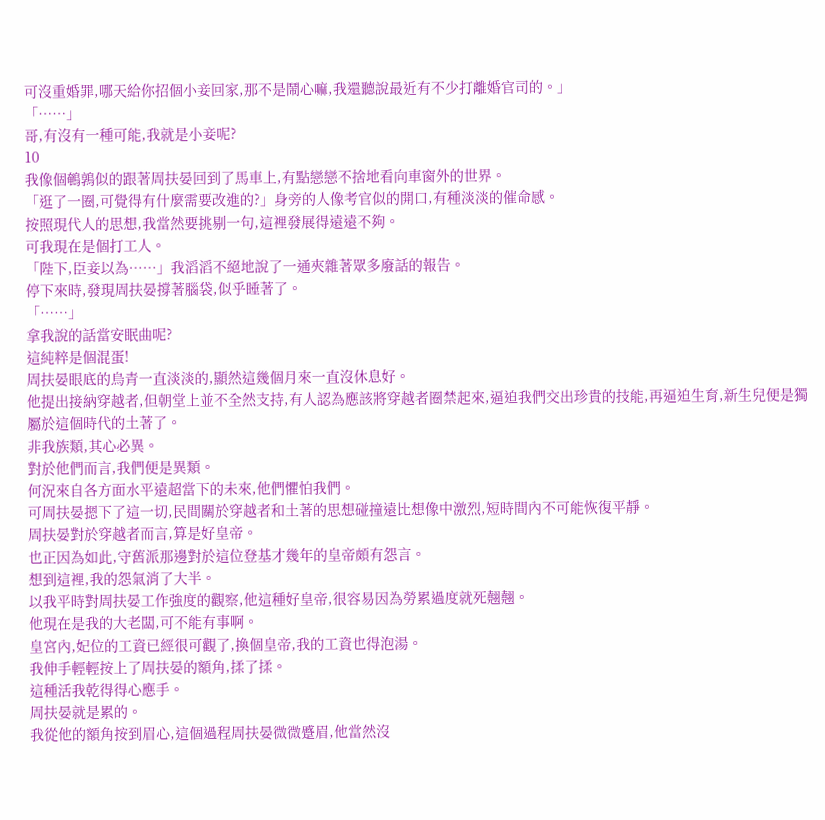可沒重婚罪,哪天給你招個小妾回家,那不是鬧心嘛,我還聽說最近有不少打離婚官司的。」
「……」
哥,有沒有一種可能,我就是小妾呢?
10
我像個鵪鶉似的跟著周扶晏回到了馬車上,有點戀戀不捨地看向車窗外的世界。
「逛了一圈,可覺得有什麼需要改進的?」身旁的人像考官似的開口,有種淡淡的催命感。
按照現代人的思想,我當然要挑剔一句,這裡發展得遠遠不夠。
可我現在是個打工人。
「陛下,臣妾以為……」我滔滔不絕地說了一通夾雜著眾多廢話的報告。
停下來時,發現周扶晏撐著腦袋,似乎睡著了。
「……」
拿我說的話當安眠曲呢?
這純粹是個混蛋!
周扶晏眼底的烏青一直淡淡的,顯然這幾個月來一直沒休息好。
他提出接納穿越者,但朝堂上並不全然支持,有人認為應該將穿越者圈禁起來,逼迫我們交出珍貴的技能,再逼迫生育,新生兒便是獨屬於這個時代的土著了。
非我族類,其心必異。
對於他們而言,我們便是異類。
何況來自各方面水平遠超當下的未來,他們懼怕我們。
可周扶晏摁下了這一切,民間關於穿越者和土著的思想碰撞遠比想像中激烈,短時間內不可能恢復平靜。
周扶晏對於穿越者而言,算是好皇帝。
也正因為如此,守舊派那邊對於這位登基才幾年的皇帝頗有怨言。
想到這裡,我的怨氣消了大半。
以我平時對周扶晏工作強度的觀察,他這種好皇帝,很容易因為勞累過度就死翹翹。
他現在是我的大老闆,可不能有事啊。
皇宮內,妃位的工資已經很可觀了,換個皇帝,我的工資也得泡湯。
我伸手輕輕按上了周扶晏的額角,揉了揉。
這種活我乾得得心應手。
周扶晏就是累的。
我從他的額角按到眉心,這個過程周扶晏微微蹙眉,他當然沒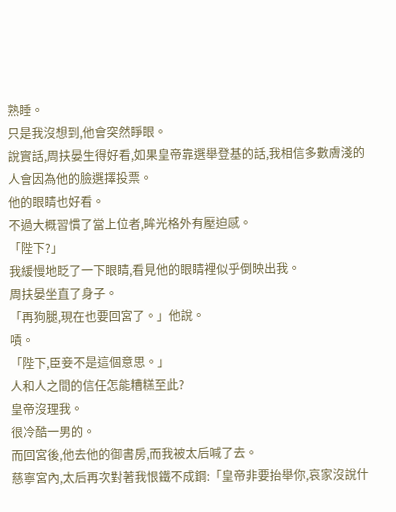熟睡。
只是我沒想到,他會突然睜眼。
說實話,周扶晏生得好看,如果皇帝靠選舉登基的話,我相信多數膚淺的人會因為他的臉選擇投票。
他的眼睛也好看。
不過大概習慣了當上位者,眸光格外有壓迫感。
「陛下?」
我緩慢地眨了一下眼睛,看見他的眼睛裡似乎倒映出我。
周扶晏坐直了身子。
「再狗腿,現在也要回宮了。」他說。
嘖。
「陛下,臣妾不是這個意思。」
人和人之間的信任怎能糟糕至此?
皇帝沒理我。
很冷酷一男的。
而回宮後,他去他的御書房,而我被太后喊了去。
慈寧宮內,太后再次對著我恨鐵不成鋼:「皇帝非要抬舉你,哀家沒說什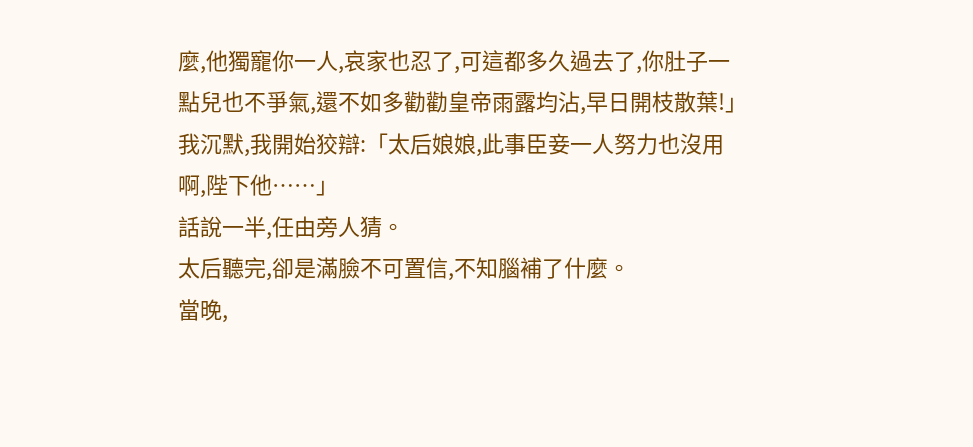麼,他獨寵你一人,哀家也忍了,可這都多久過去了,你肚子一點兒也不爭氣,還不如多勸勸皇帝雨露均沾,早日開枝散葉!」
我沉默,我開始狡辯:「太后娘娘,此事臣妾一人努力也沒用啊,陛下他……」
話說一半,任由旁人猜。
太后聽完,卻是滿臉不可置信,不知腦補了什麼。
當晚,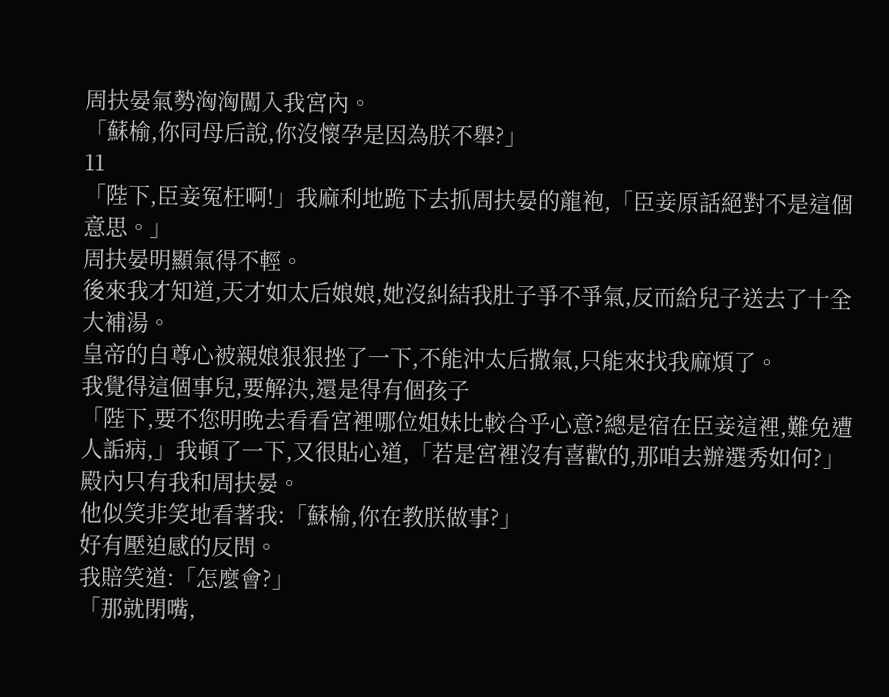周扶晏氣勢洶洶闖入我宮內。
「蘇榆,你同母后說,你沒懷孕是因為朕不舉?」
11
「陛下,臣妾冤枉啊!」我麻利地跪下去抓周扶晏的龍袍,「臣妾原話絕對不是這個意思。」
周扶晏明顯氣得不輕。
後來我才知道,天才如太后娘娘,她沒糾結我肚子爭不爭氣,反而給兒子送去了十全大補湯。
皇帝的自尊心被親娘狠狠挫了一下,不能沖太后撒氣,只能來找我麻煩了。
我覺得這個事兒,要解決,還是得有個孩子
「陛下,要不您明晚去看看宮裡哪位姐妹比較合乎心意?總是宿在臣妾這裡,難免遭人詬病,」我頓了一下,又很貼心道,「若是宮裡沒有喜歡的,那咱去辦選秀如何?」
殿內只有我和周扶晏。
他似笑非笑地看著我:「蘇榆,你在教朕做事?」
好有壓迫感的反問。
我賠笑道:「怎麼會?」
「那就閉嘴,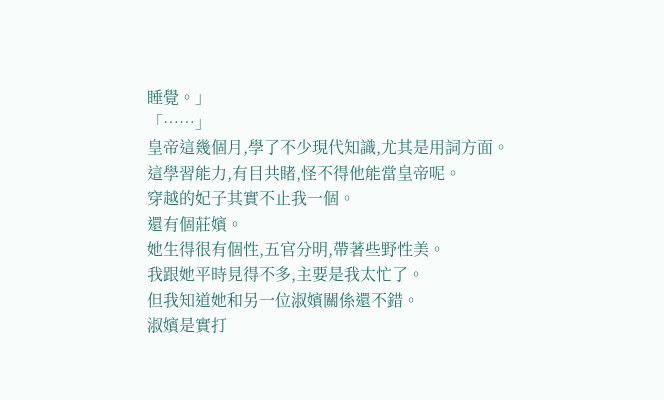睡覺。」
「……」
皇帝這幾個月,學了不少現代知識,尤其是用詞方面。
這學習能力,有目共睹,怪不得他能當皇帝呢。
穿越的妃子其實不止我一個。
還有個莊嬪。
她生得很有個性,五官分明,帶著些野性美。
我跟她平時見得不多,主要是我太忙了。
但我知道她和另一位淑嬪關係還不錯。
淑嬪是實打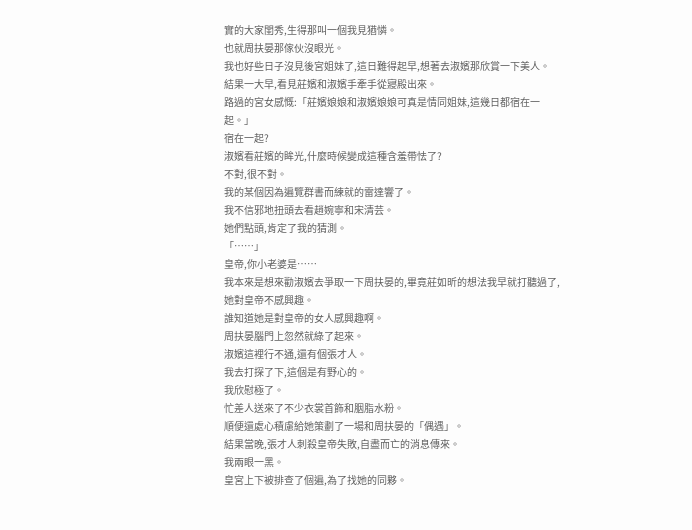實的大家閨秀,生得那叫一個我見猶憐。
也就周扶晏那傢伙沒眼光。
我也好些日子沒見後宮姐妹了,這日難得起早,想著去淑嬪那欣賞一下美人。
結果一大早,看見莊嬪和淑嬪手牽手從寢殿出來。
路過的宮女感慨:「莊嬪娘娘和淑嬪娘娘可真是情同姐妹,這幾日都宿在一起。」
宿在一起?
淑嬪看莊嬪的眸光,什麼時候變成這種含羞帶怯了?
不對,很不對。
我的某個因為遍覽群書而練就的雷達響了。
我不信邪地扭頭去看趙婉寧和宋清芸。
她們點頭,肯定了我的猜測。
「……」
皇帝,你小老婆是……
我本來是想來勸淑嬪去爭取一下周扶晏的,畢竟莊如昕的想法我早就打聽過了,她對皇帝不感興趣。
誰知道她是對皇帝的女人感興趣啊。
周扶晏腦門上忽然就綠了起來。
淑嬪這裡行不通,還有個張才人。
我去打探了下,這個是有野心的。
我欣慰極了。
忙差人送來了不少衣裳首飾和胭脂水粉。
順便還處心積慮給她策劃了一場和周扶晏的「偶遇」。
結果當晚,張才人刺殺皇帝失敗,自盡而亡的消息傳來。
我兩眼一黑。
皇宮上下被排查了個遍,為了找她的同夥。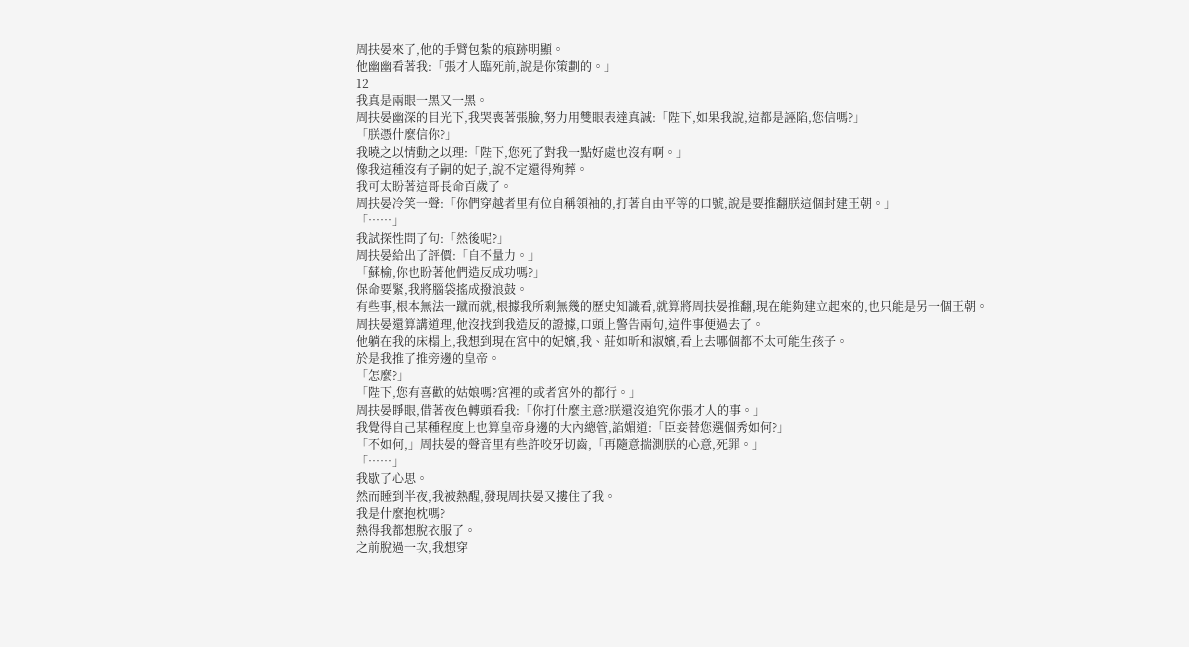周扶晏來了,他的手臂包紮的痕跡明顯。
他幽幽看著我:「張才人臨死前,說是你策劃的。」
12
我真是兩眼一黑又一黑。
周扶晏幽深的目光下,我哭喪著張臉,努力用雙眼表達真誠:「陛下,如果我說,這都是誣陷,您信嗎?」
「朕憑什麼信你?」
我曉之以情動之以理:「陛下,您死了對我一點好處也沒有啊。」
像我這種沒有子嗣的妃子,說不定還得殉葬。
我可太盼著這哥長命百歲了。
周扶晏冷笑一聲:「你們穿越者里有位自稱領袖的,打著自由平等的口號,說是要推翻朕這個封建王朝。」
「……」
我試探性問了句:「然後呢?」
周扶晏給出了評價:「自不量力。」
「蘇榆,你也盼著他們造反成功嗎?」
保命要緊,我將腦袋搖成撥浪鼓。
有些事,根本無法一蹴而就,根據我所剩無幾的歷史知識看,就算將周扶晏推翻,現在能夠建立起來的,也只能是另一個王朝。
周扶晏還算講道理,他沒找到我造反的證據,口頭上警告兩句,這件事便過去了。
他躺在我的床榻上,我想到現在宮中的妃嬪,我、莊如昕和淑嬪,看上去哪個都不太可能生孩子。
於是我推了推旁邊的皇帝。
「怎麼?」
「陛下,您有喜歡的姑娘嗎?宮裡的或者宮外的都行。」
周扶晏睜眼,借著夜色轉頭看我:「你打什麼主意?朕還沒追究你張才人的事。」
我覺得自己某種程度上也算皇帝身邊的大內總管,諂媚道:「臣妾替您選個秀如何?」
「不如何,」周扶晏的聲音里有些許咬牙切齒,「再隨意揣測朕的心意,死罪。」
「……」
我歇了心思。
然而睡到半夜,我被熱醒,發現周扶晏又摟住了我。
我是什麼抱枕嗎?
熱得我都想脫衣服了。
之前脫過一次,我想穿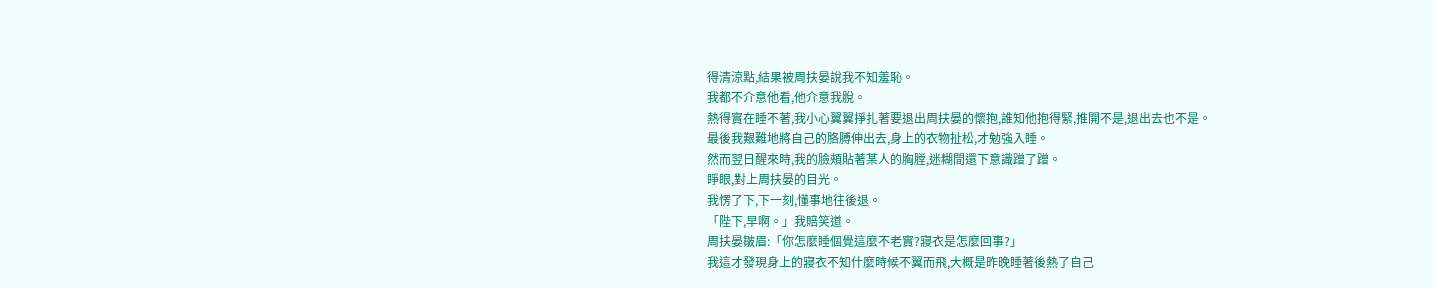得清涼點,結果被周扶晏說我不知羞恥。
我都不介意他看,他介意我脫。
熱得實在睡不著,我小心翼翼掙扎著要退出周扶晏的懷抱,誰知他抱得緊,推開不是,退出去也不是。
最後我艱難地將自己的胳膊伸出去,身上的衣物扯松,才勉強入睡。
然而翌日醒來時,我的臉頰貼著某人的胸膛,迷糊間還下意識蹭了蹭。
睜眼,對上周扶晏的目光。
我愣了下,下一刻,懂事地往後退。
「陛下,早啊。」我賠笑道。
周扶晏皺眉:「你怎麼睡個覺這麼不老實?寢衣是怎麼回事?」
我這才發現身上的寢衣不知什麼時候不翼而飛,大概是昨晚睡著後熱了自己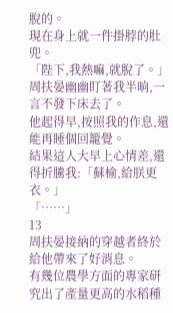脫的。
現在身上就一件掛脖的肚兜。
「陛下,我熱嘛,就脫了。」
周扶晏幽幽盯著我半晌,一言不發下床去了。
他起得早,按照我的作息,還能再睡個回籠覺。
結果這人大早上心情差,還得折騰我:「蘇榆,給朕更衣。」
「……」
13
周扶晏接納的穿越者終於給他帶來了好消息。
有幾位農學方面的專家研究出了產量更高的水稻種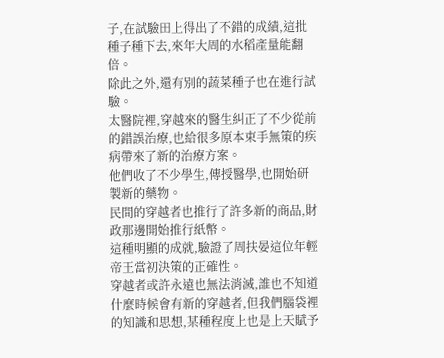子,在試驗田上得出了不錯的成績,這批種子種下去,來年大周的水稻產量能翻倍。
除此之外,還有別的蔬菜種子也在進行試驗。
太醫院裡,穿越來的醫生糾正了不少從前的錯誤治療,也給很多原本束手無策的疾病帶來了新的治療方案。
他們收了不少學生,傳授醫學,也開始研製新的藥物。
民間的穿越者也推行了許多新的商品,財政那邊開始推行紙幣。
這種明顯的成就,驗證了周扶晏這位年輕帝王當初決策的正確性。
穿越者或許永遠也無法消滅,誰也不知道什麼時候會有新的穿越者,但我們腦袋裡的知識和思想,某種程度上也是上天賦予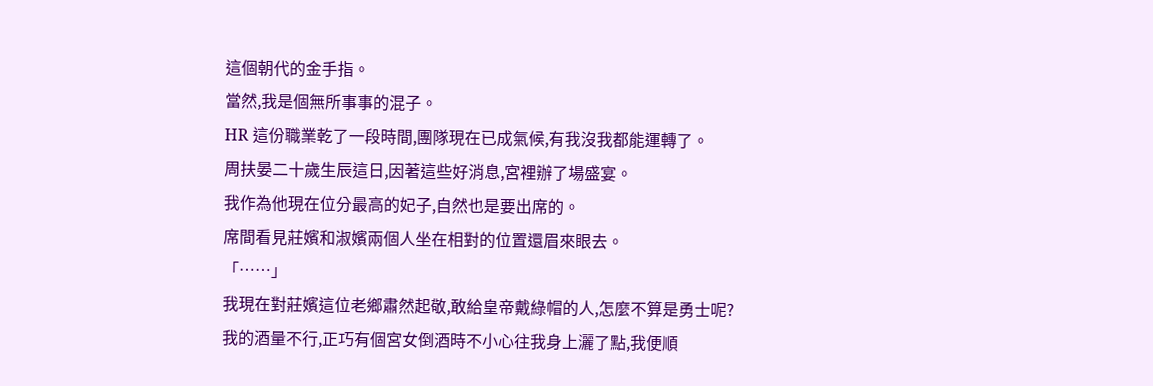這個朝代的金手指。
當然,我是個無所事事的混子。
HR 這份職業乾了一段時間,團隊現在已成氣候,有我沒我都能運轉了。
周扶晏二十歲生辰這日,因著這些好消息,宮裡辦了場盛宴。
我作為他現在位分最高的妃子,自然也是要出席的。
席間看見莊嬪和淑嬪兩個人坐在相對的位置還眉來眼去。
「……」
我現在對莊嬪這位老鄉肅然起敬,敢給皇帝戴綠帽的人,怎麼不算是勇士呢?
我的酒量不行,正巧有個宮女倒酒時不小心往我身上灑了點,我便順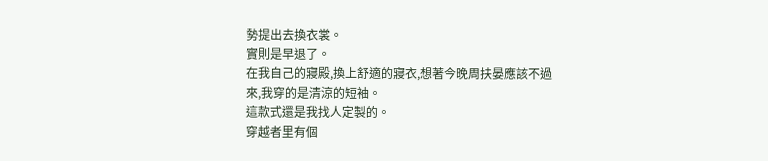勢提出去換衣裳。
實則是早退了。
在我自己的寢殿,換上舒適的寢衣,想著今晚周扶晏應該不過來,我穿的是清涼的短袖。
這款式還是我找人定製的。
穿越者里有個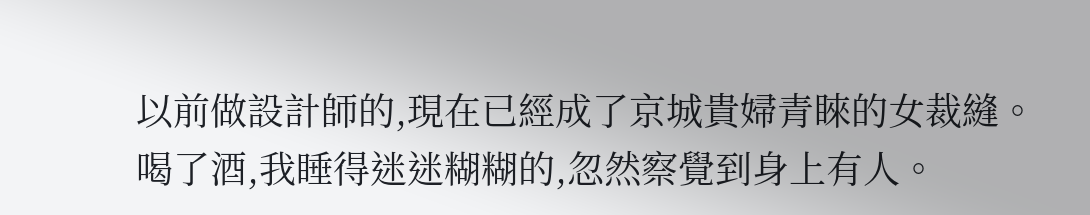以前做設計師的,現在已經成了京城貴婦青睞的女裁縫。
喝了酒,我睡得迷迷糊糊的,忽然察覺到身上有人。